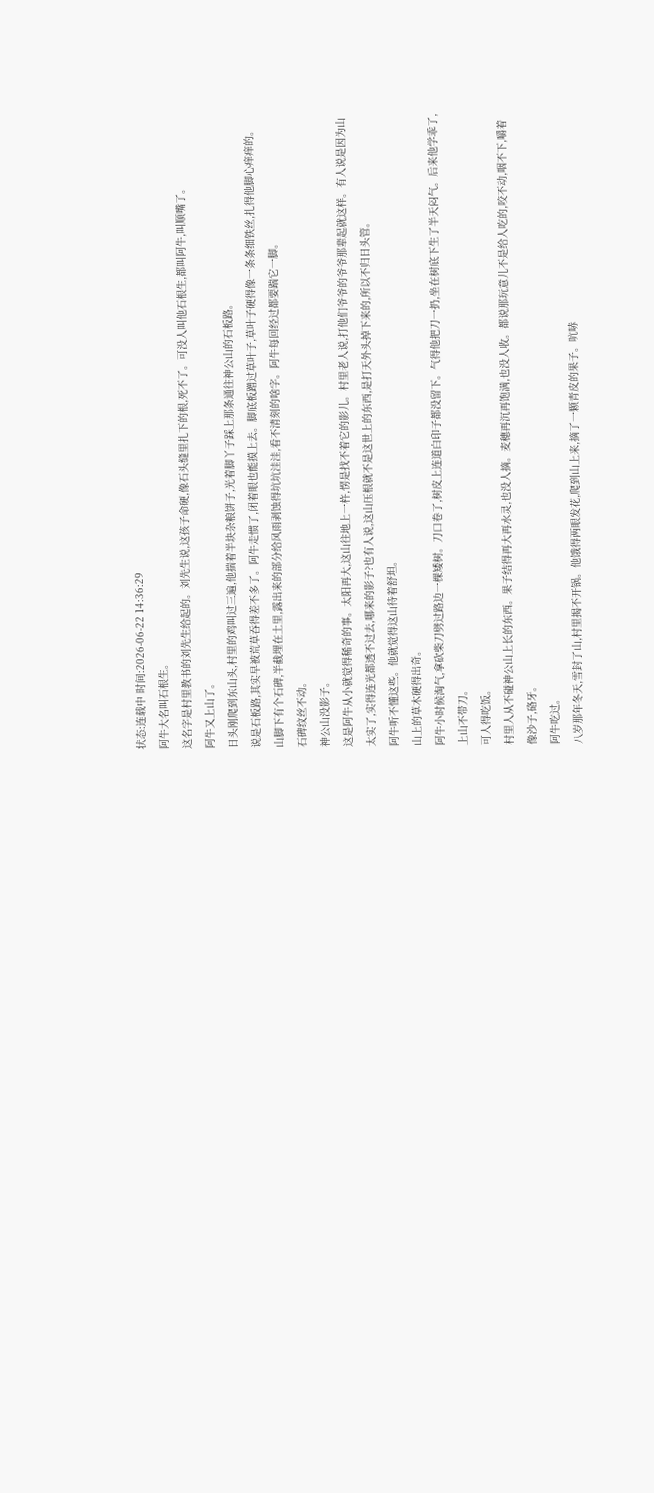状态:连载中 时间:2026-06-22 14:36:29
阿牛大名叫石根生。
这名字是村里教书的刘先生给起的。刘先生说,这孩子命硬,像石头缝里扎下的根,死不了。可没人叫他石根生,都叫阿牛,叫顺嘴了。
阿牛又上山了。
日头刚爬到东山头,村里的鸡叫过三遍,他揣着半块杂粮饼子,光着脚丫子踩上那条通往神公山的石板路。
说是石板路,其实早被荒草吞得差不多了。阿牛走惯了,闭着眼也能摸上去。脚底板蹭过草叶子,草叶子硬得像一条条细铁丝,扎得他脚心痒痒的。
山脚下有个石碑,半截埋在土里,露出来的部分给风雨剥蚀得坑坑洼洼,看不清刻的啥字。阿牛每回经过都要踹它一脚。
石碑纹丝不动。
神公山没影子。
这是阿牛从小就觉得稀奇的事。太阳再大,这山往地上一杵,愣是找不着它的影儿。村里老人说,打他们爷爷的爷爷那辈起就这样。有人说是因为山太实了,实得连光都透不过去,哪来的影子?也有人说,这山压根就不是这世上的东西,是打天外头掉下来的,所以不归日头管。
阿牛听不懂这些。他就觉得这山待着舒坦。
山上的草木硬得出奇。
阿牛小时候淘气,拿砍柴刀劈过路边一棵矮树。刀口卷了,树皮上连道白印子都没留下。气得他把刀一扔,坐在树底下生了半天闷气。后来他学乖了,上山不带刀。
可人得吃饭。
村里人从不碰神公山上长的东西。果子结得再大再水灵,也没人摘。麦穗再沉再饱满,也没人收。都说那玩意儿不是给人吃的,咬不动,咽不下,嚼着像沙子,硌牙。
阿牛吃过。
八岁那年冬天,雪封了山,村里揭不开锅。他饿得两眼发花,爬到山上来,摘了一颗青皮的果子。吭哧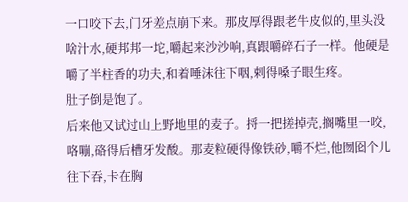一口咬下去,门牙差点崩下来。那皮厚得跟老牛皮似的,里头没啥汁水,硬邦邦一坨,嚼起来沙沙响,真跟嚼碎石子一样。他硬是嚼了半柱香的功夫,和着唾沫往下咽,剌得嗓子眼生疼。
肚子倒是饱了。
后来他又试过山上野地里的麦子。捋一把搓掉壳,搁嘴里一咬,咯嘣,硌得后槽牙发酸。那麦粒硬得像铁砂,嚼不烂,他囫囵个儿往下吞,卡在胸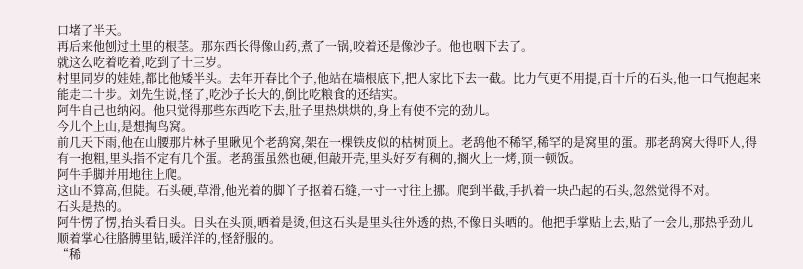口堵了半天。
再后来他刨过土里的根茎。那东西长得像山药,煮了一锅,咬着还是像沙子。他也咽下去了。
就这么吃着吃着,吃到了十三岁。
村里同岁的娃娃,都比他矮半头。去年开春比个子,他站在墙根底下,把人家比下去一截。比力气更不用提,百十斤的石头,他一口气抱起来能走二十步。刘先生说,怪了,吃沙子长大的,倒比吃粮食的还结实。
阿牛自己也纳闷。他只觉得那些东西吃下去,肚子里热烘烘的,身上有使不完的劲儿。
今儿个上山,是想掏鸟窝。
前几天下雨,他在山腰那片林子里瞅见个老鸹窝,架在一棵铁皮似的枯树顶上。老鸹他不稀罕,稀罕的是窝里的蛋。那老鸹窝大得吓人,得有一抱粗,里头指不定有几个蛋。老鸹蛋虽然也硬,但敲开壳,里头好歹有稠的,搁火上一烤,顶一顿饭。
阿牛手脚并用地往上爬。
这山不算高,但陡。石头硬,草滑,他光着的脚丫子抠着石缝,一寸一寸往上挪。爬到半截,手扒着一块凸起的石头,忽然觉得不对。
石头是热的。
阿牛愣了愣,抬头看日头。日头在头顶,晒着是烫,但这石头是里头往外透的热,不像日头晒的。他把手掌贴上去,贴了一会儿,那热乎劲儿顺着掌心往胳膊里钻,暖洋洋的,怪舒服的。
“稀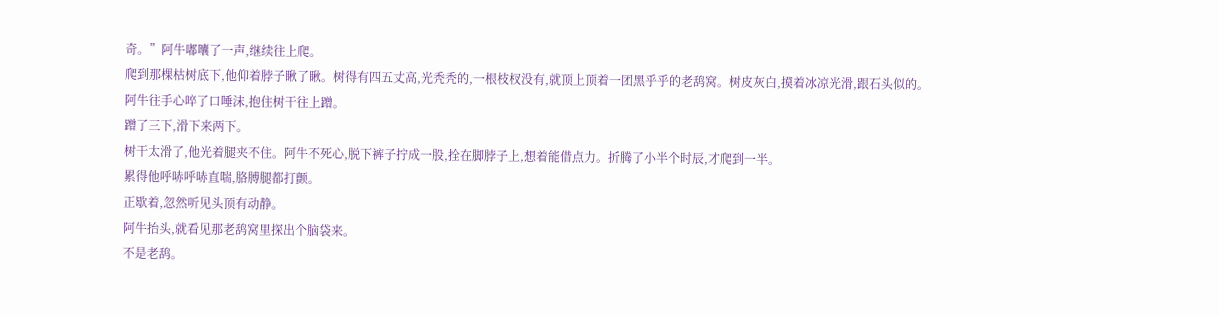奇。”阿牛嘟囔了一声,继续往上爬。
爬到那棵枯树底下,他仰着脖子瞅了瞅。树得有四五丈高,光秃秃的,一根枝杈没有,就顶上顶着一团黑乎乎的老鸹窝。树皮灰白,摸着冰凉光滑,跟石头似的。
阿牛往手心啐了口唾沫,抱住树干往上蹭。
蹭了三下,滑下来两下。
树干太滑了,他光着腿夹不住。阿牛不死心,脱下裤子拧成一股,拴在脚脖子上,想着能借点力。折腾了小半个时辰,才爬到一半。
累得他呼哧呼哧直喘,胳膊腿都打颤。
正歇着,忽然听见头顶有动静。
阿牛抬头,就看见那老鸹窝里探出个脑袋来。
不是老鸹。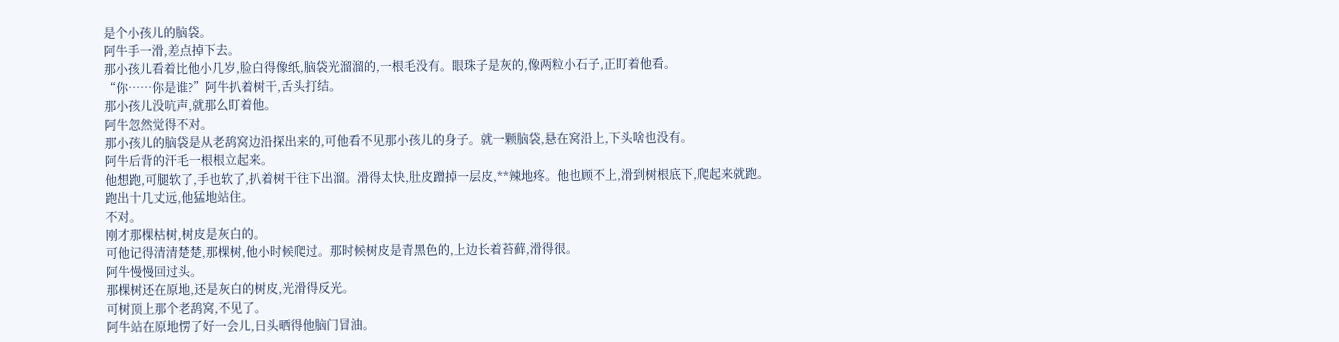是个小孩儿的脑袋。
阿牛手一滑,差点掉下去。
那小孩儿看着比他小几岁,脸白得像纸,脑袋光溜溜的,一根毛没有。眼珠子是灰的,像两粒小石子,正盯着他看。
“你……你是谁?”阿牛扒着树干,舌头打结。
那小孩儿没吭声,就那么盯着他。
阿牛忽然觉得不对。
那小孩儿的脑袋是从老鸹窝边沿探出来的,可他看不见那小孩儿的身子。就一颗脑袋,悬在窝沿上,下头啥也没有。
阿牛后背的汗毛一根根立起来。
他想跑,可腿软了,手也软了,扒着树干往下出溜。滑得太快,肚皮蹭掉一层皮,**辣地疼。他也顾不上,滑到树根底下,爬起来就跑。
跑出十几丈远,他猛地站住。
不对。
刚才那棵枯树,树皮是灰白的。
可他记得清清楚楚,那棵树,他小时候爬过。那时候树皮是青黑色的,上边长着苔藓,滑得很。
阿牛慢慢回过头。
那棵树还在原地,还是灰白的树皮,光滑得反光。
可树顶上那个老鸹窝,不见了。
阿牛站在原地愣了好一会儿,日头晒得他脑门冒油。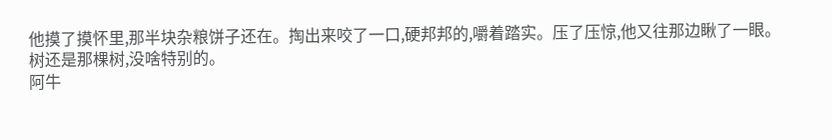他摸了摸怀里,那半块杂粮饼子还在。掏出来咬了一口,硬邦邦的,嚼着踏实。压了压惊,他又往那边瞅了一眼。
树还是那棵树,没啥特别的。
阿牛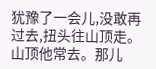犹豫了一会儿,没敢再过去,扭头往山顶走。
山顶他常去。那儿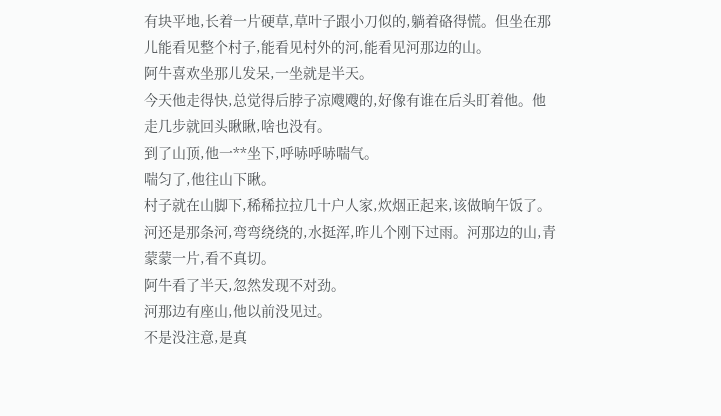有块平地,长着一片硬草,草叶子跟小刀似的,躺着硌得慌。但坐在那儿能看见整个村子,能看见村外的河,能看见河那边的山。
阿牛喜欢坐那儿发呆,一坐就是半天。
今天他走得快,总觉得后脖子凉飕飕的,好像有谁在后头盯着他。他走几步就回头瞅瞅,啥也没有。
到了山顶,他一**坐下,呼哧呼哧喘气。
喘匀了,他往山下瞅。
村子就在山脚下,稀稀拉拉几十户人家,炊烟正起来,该做晌午饭了。河还是那条河,弯弯绕绕的,水挺浑,昨儿个刚下过雨。河那边的山,青蒙蒙一片,看不真切。
阿牛看了半天,忽然发现不对劲。
河那边有座山,他以前没见过。
不是没注意,是真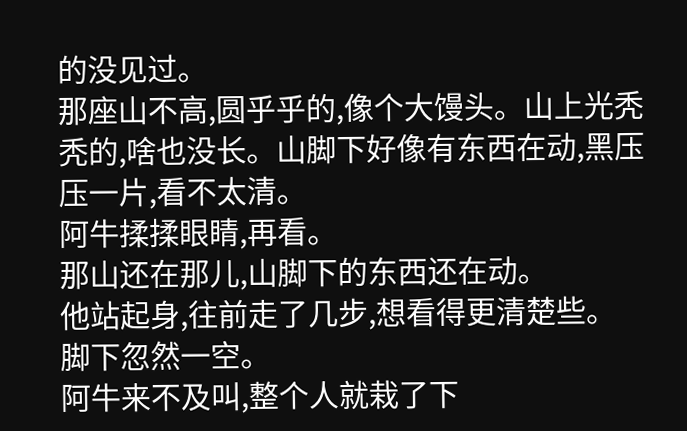的没见过。
那座山不高,圆乎乎的,像个大馒头。山上光秃秃的,啥也没长。山脚下好像有东西在动,黑压压一片,看不太清。
阿牛揉揉眼睛,再看。
那山还在那儿,山脚下的东西还在动。
他站起身,往前走了几步,想看得更清楚些。
脚下忽然一空。
阿牛来不及叫,整个人就栽了下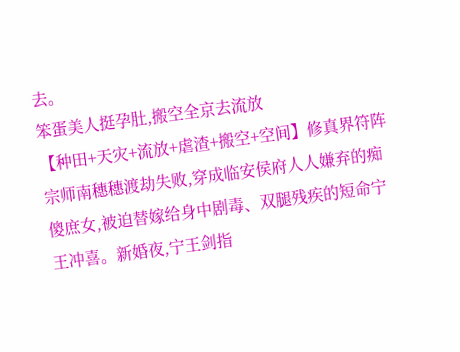去。
笨蛋美人挺孕肚,搬空全京去流放
【种田+天灾+流放+虐渣+搬空+空间】修真界符阵宗师南穗穗渡劫失败,穿成临安侯府人人嫌弃的痴傻庶女,被迫替嫁给身中剧毒、双腿残疾的短命宁王冲喜。新婚夜,宁王剑指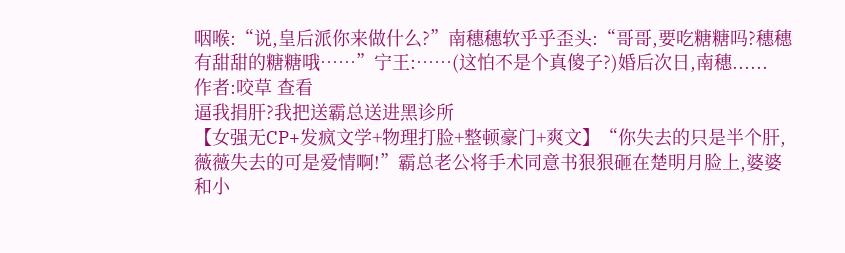咽喉:“说,皇后派你来做什么?”南穗穗软乎乎歪头:“哥哥,要吃糖糖吗?穗穗有甜甜的糖糖哦……”宁王:……(这怕不是个真傻子?)婚后次日,南穗......
作者:咬草 查看
逼我捐肝?我把送霸总送进黑诊所
【女强无CP+发疯文学+物理打脸+整顿豪门+爽文】“你失去的只是半个肝,薇薇失去的可是爱情啊!”霸总老公将手术同意书狠狠砸在楚明月脸上,婆婆和小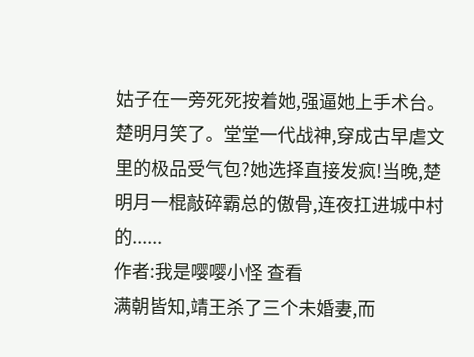姑子在一旁死死按着她,强逼她上手术台。楚明月笑了。堂堂一代战神,穿成古早虐文里的极品受气包?她选择直接发疯!当晚,楚明月一棍敲碎霸总的傲骨,连夜扛进城中村的......
作者:我是嘤嘤小怪 查看
满朝皆知,靖王杀了三个未婚妻,而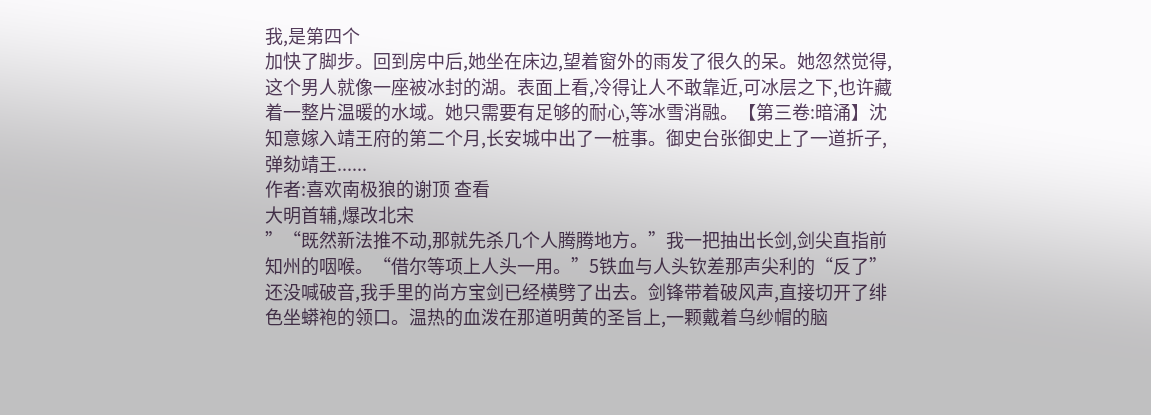我,是第四个
加快了脚步。回到房中后,她坐在床边,望着窗外的雨发了很久的呆。她忽然觉得,这个男人就像一座被冰封的湖。表面上看,冷得让人不敢靠近,可冰层之下,也许藏着一整片温暖的水域。她只需要有足够的耐心,等冰雪消融。【第三卷:暗涌】沈知意嫁入靖王府的第二个月,长安城中出了一桩事。御史台张御史上了一道折子,弹劾靖王......
作者:喜欢南极狼的谢顶 查看
大明首辅,爆改北宋
”“既然新法推不动,那就先杀几个人腾腾地方。”我一把抽出长剑,剑尖直指前知州的咽喉。“借尔等项上人头一用。”5铁血与人头钦差那声尖利的“反了”还没喊破音,我手里的尚方宝剑已经横劈了出去。剑锋带着破风声,直接切开了绯色坐蟒袍的领口。温热的血泼在那道明黄的圣旨上,一颗戴着乌纱帽的脑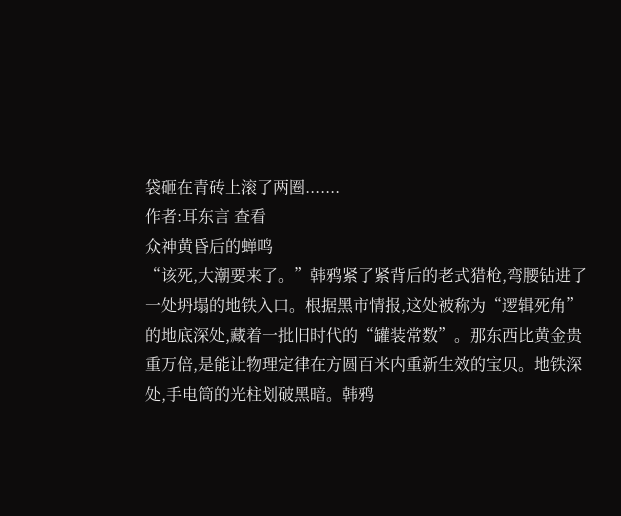袋砸在青砖上滚了两圈.......
作者:耳东言 查看
众神黄昏后的蝉鸣
“该死,大潮要来了。”韩鸦紧了紧背后的老式猎枪,弯腰钻进了一处坍塌的地铁入口。根据黑市情报,这处被称为“逻辑死角”的地底深处,藏着一批旧时代的“罐装常数”。那东西比黄金贵重万倍,是能让物理定律在方圆百米内重新生效的宝贝。地铁深处,手电筒的光柱划破黑暗。韩鸦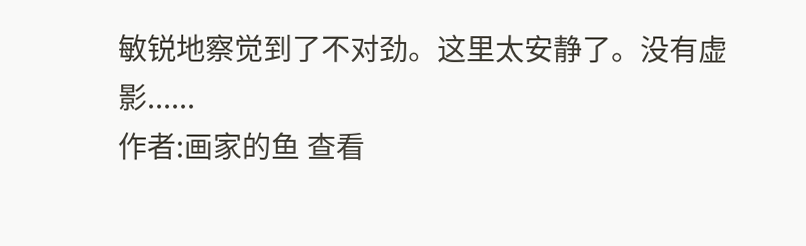敏锐地察觉到了不对劲。这里太安静了。没有虚影......
作者:画家的鱼 查看